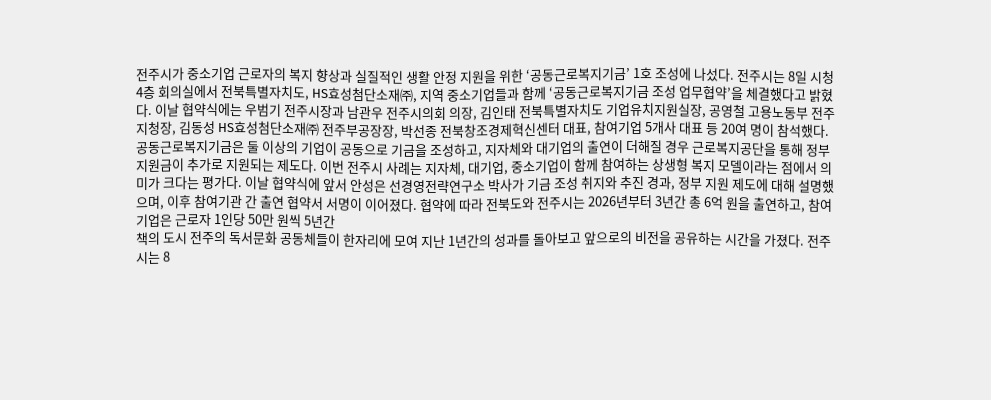전주시가 중소기업 근로자의 복지 향상과 실질적인 생활 안정 지원을 위한 ‘공동근로복지기금’ 1호 조성에 나섰다. 전주시는 8일 시청 4층 회의실에서 전북특별자치도, HS효성첨단소재㈜, 지역 중소기업들과 함께 ‘공동근로복지기금 조성 업무협약’을 체결했다고 밝혔다. 이날 협약식에는 우범기 전주시장과 남관우 전주시의회 의장, 김인태 전북특별자치도 기업유치지원실장, 공영철 고용노동부 전주지청장, 김동성 HS효성첨단소재㈜ 전주부공장장, 박선종 전북창조경제혁신센터 대표, 참여기업 5개사 대표 등 20여 명이 참석했다. 공동근로복지기금은 둘 이상의 기업이 공동으로 기금을 조성하고, 지자체와 대기업의 출연이 더해질 경우 근로복지공단을 통해 정부 지원금이 추가로 지원되는 제도다. 이번 전주시 사례는 지자체, 대기업, 중소기업이 함께 참여하는 상생형 복지 모델이라는 점에서 의미가 크다는 평가다. 이날 협약식에 앞서 안성은 선경영전략연구소 박사가 기금 조성 취지와 추진 경과, 정부 지원 제도에 대해 설명했으며, 이후 참여기관 간 출연 협약서 서명이 이어졌다. 협약에 따라 전북도와 전주시는 2026년부터 3년간 총 6억 원을 출연하고, 참여기업은 근로자 1인당 50만 원씩 5년간
책의 도시 전주의 독서문화 공동체들이 한자리에 모여 지난 1년간의 성과를 돌아보고 앞으로의 비전을 공유하는 시간을 가졌다. 전주시는 8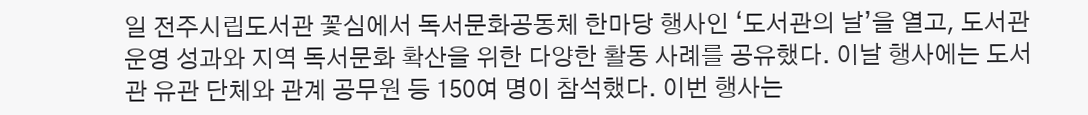일 전주시립도서관 꽃심에서 독서문화공동체 한마당 행사인 ‘도서관의 날’을 열고, 도서관 운영 성과와 지역 독서문화 확산을 위한 다양한 활동 사례를 공유했다. 이날 행사에는 도서관 유관 단체와 관계 공무원 등 150여 명이 참석했다. 이번 행사는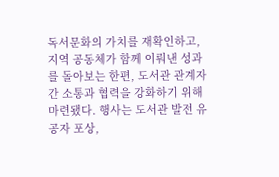독서문화의 가치를 재확인하고, 지역 공동체가 함께 이뤄낸 성과를 돌아보는 한편, 도서관 관계자 간 소통과 협력을 강화하기 위해 마련됐다. 행사는 도서관 발전 유공자 포상,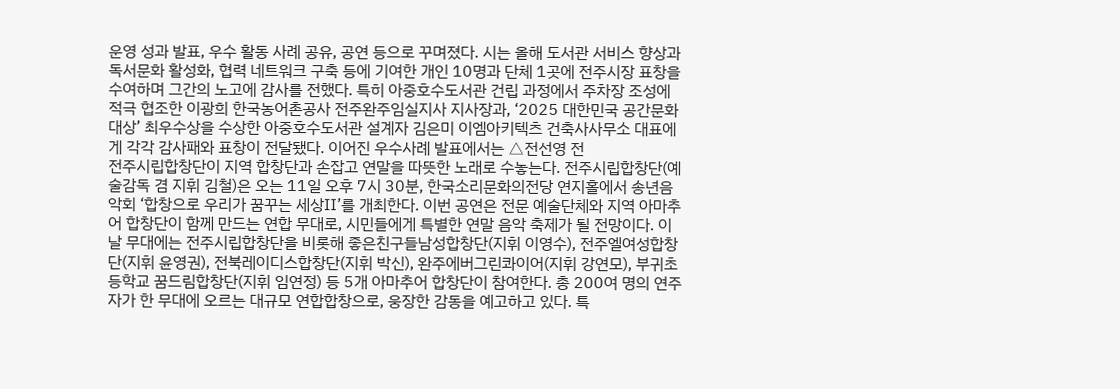운영 성과 발표, 우수 활동 사례 공유, 공연 등으로 꾸며졌다. 시는 올해 도서관 서비스 향상과 독서문화 활성화, 협력 네트워크 구축 등에 기여한 개인 10명과 단체 1곳에 전주시장 표창을 수여하며 그간의 노고에 감사를 전했다. 특히 아중호수도서관 건립 과정에서 주차장 조성에 적극 협조한 이광희 한국농어촌공사 전주완주임실지사 지사장과, ‘2025 대한민국 공간문화대상’ 최우수상을 수상한 아중호수도서관 설계자 김은미 이엠아키텍츠 건축사사무소 대표에게 각각 감사패와 표창이 전달됐다. 이어진 우수사례 발표에서는 △전선영 전
전주시립합창단이 지역 합창단과 손잡고 연말을 따뜻한 노래로 수놓는다. 전주시립합창단(예술감독 겸 지휘 김철)은 오는 11일 오후 7시 30분, 한국소리문화의전당 연지홀에서 송년음악회 ‘합창으로 우리가 꿈꾸는 세상Ⅱ’를 개최한다. 이번 공연은 전문 예술단체와 지역 아마추어 합창단이 함께 만드는 연합 무대로, 시민들에게 특별한 연말 음악 축제가 될 전망이다. 이날 무대에는 전주시립합창단을 비롯해 좋은친구들남성합창단(지휘 이영수), 전주엘여성합창단(지휘 윤영권), 전북레이디스합창단(지휘 박신), 완주에버그린콰이어(지휘 강연모), 부귀초등학교 꿈드림합창단(지휘 임연정) 등 5개 아마추어 합창단이 참여한다. 총 200여 명의 연주자가 한 무대에 오르는 대규모 연합합창으로, 웅장한 감동을 예고하고 있다. 특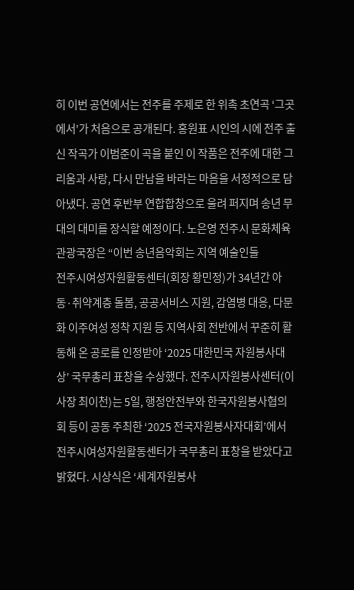히 이번 공연에서는 전주를 주제로 한 위촉 초연곡 ‘그곳에서’가 처음으로 공개된다. 홍원표 시인의 시에 전주 출신 작곡가 이범준이 곡을 붙인 이 작품은 전주에 대한 그리움과 사랑, 다시 만남을 바라는 마음을 서정적으로 담아냈다. 공연 후반부 연합합창으로 울려 퍼지며 송년 무대의 대미를 장식할 예정이다. 노은영 전주시 문화체육관광국장은 “이번 송년음악회는 지역 예술인들
전주시여성자원활동센터(회장 황민정)가 34년간 아동·취약계층 돌봄, 공공서비스 지원, 감염병 대응, 다문화 이주여성 정착 지원 등 지역사회 전반에서 꾸준히 활동해 온 공로를 인정받아 ‘2025 대한민국 자원봉사대상’ 국무총리 표창을 수상했다. 전주시자원봉사센터(이사장 최이천)는 5일, 행정안전부와 한국자원봉사협의회 등이 공동 주최한 ‘2025 전국자원봉사자대회’에서 전주시여성자원활동센터가 국무총리 표창을 받았다고 밝혔다. 시상식은 ‘세계자원봉사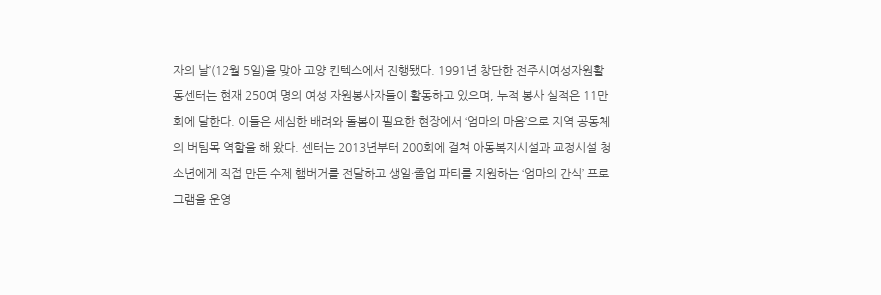자의 날’(12월 5일)을 맞아 고양 킨텍스에서 진행됐다. 1991년 창단한 전주시여성자원활동센터는 현재 250여 명의 여성 자원봉사자들이 활동하고 있으며, 누적 봉사 실적은 11만 회에 달한다. 이들은 세심한 배려와 돌봄이 필요한 현장에서 ‘엄마의 마음’으로 지역 공동체의 버팀목 역할을 해 왔다. 센터는 2013년부터 200회에 걸쳐 아동복지시설과 교정시설 청소년에게 직접 만든 수제 햄버거를 전달하고 생일·졸업 파티를 지원하는 ‘엄마의 간식’ 프로그램을 운영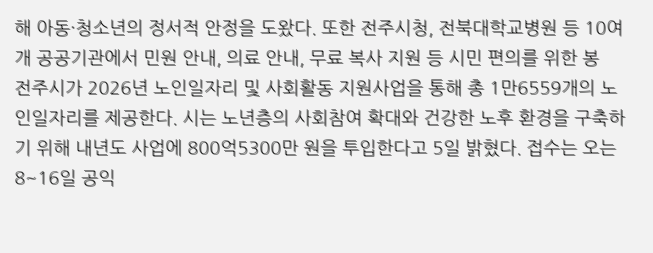해 아동·청소년의 정서적 안정을 도왔다. 또한 전주시청, 전북대학교병원 등 10여 개 공공기관에서 민원 안내, 의료 안내, 무료 복사 지원 등 시민 편의를 위한 봉
전주시가 2026년 노인일자리 및 사회활동 지원사업을 통해 총 1만6559개의 노인일자리를 제공한다. 시는 노년층의 사회참여 확대와 건강한 노후 환경을 구축하기 위해 내년도 사업에 800억5300만 원을 투입한다고 5일 밝혔다. 접수는 오는 8~16일 공익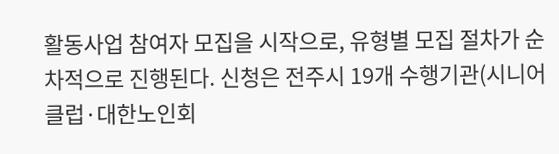활동사업 참여자 모집을 시작으로, 유형별 모집 절차가 순차적으로 진행된다. 신청은 전주시 19개 수행기관(시니어클럽·대한노인회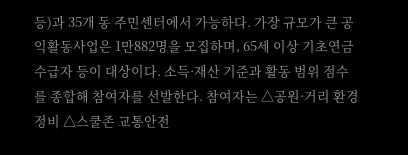등)과 35개 동 주민센터에서 가능하다. 가장 규모가 큰 공익활동사업은 1만882명을 모집하며, 65세 이상 기초연금 수급자 등이 대상이다. 소득·재산 기준과 활동 범위 점수를 종합해 참여자를 선발한다. 참여자는 △공원·거리 환경정비 △스쿨존 교통안전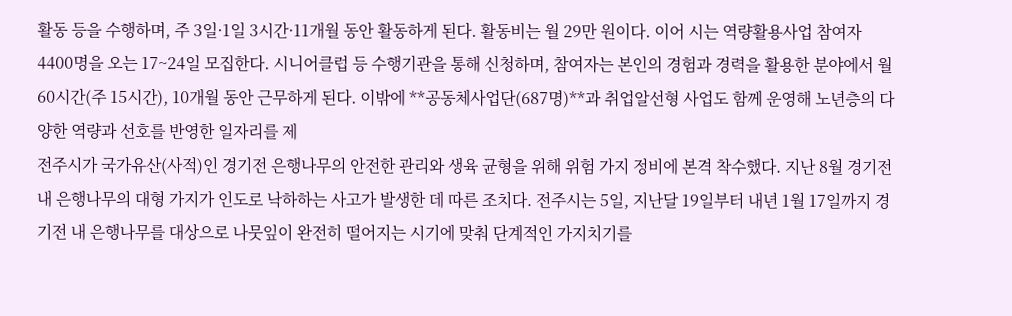활동 등을 수행하며, 주 3일·1일 3시간·11개월 동안 활동하게 된다. 활동비는 월 29만 원이다. 이어 시는 역량활용사업 참여자 4400명을 오는 17~24일 모집한다. 시니어클럽 등 수행기관을 통해 신청하며, 참여자는 본인의 경험과 경력을 활용한 분야에서 월 60시간(주 15시간), 10개월 동안 근무하게 된다. 이밖에 **공동체사업단(687명)**과 취업알선형 사업도 함께 운영해 노년층의 다양한 역량과 선호를 반영한 일자리를 제
전주시가 국가유산(사적)인 경기전 은행나무의 안전한 관리와 생육 균형을 위해 위험 가지 정비에 본격 착수했다. 지난 8월 경기전 내 은행나무의 대형 가지가 인도로 낙하하는 사고가 발생한 데 따른 조치다. 전주시는 5일, 지난달 19일부터 내년 1월 17일까지 경기전 내 은행나무를 대상으로 나뭇잎이 완전히 떨어지는 시기에 맞춰 단계적인 가지치기를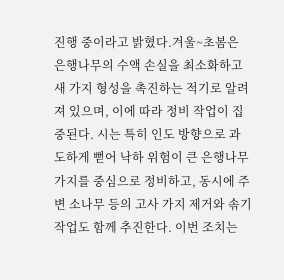진행 중이라고 밝혔다.겨울~초봄은 은행나무의 수액 손실을 최소화하고 새 가지 형성을 촉진하는 적기로 알려져 있으며, 이에 따라 정비 작업이 집중된다. 시는 특히 인도 방향으로 과도하게 뻗어 낙하 위험이 큰 은행나무 가지를 중심으로 정비하고, 동시에 주변 소나무 등의 고사 가지 제거와 솎기 작업도 함께 추진한다. 이번 조치는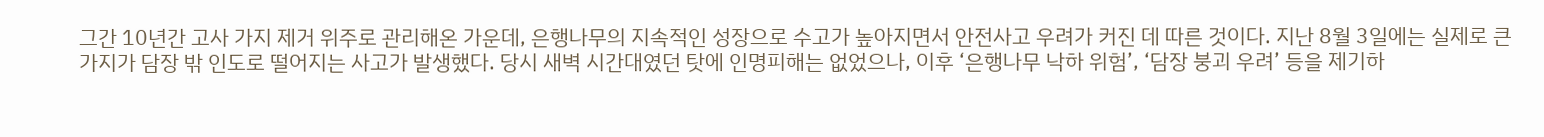그간 10년간 고사 가지 제거 위주로 관리해온 가운데, 은행나무의 지속적인 성장으로 수고가 높아지면서 안전사고 우려가 커진 데 따른 것이다. 지난 8월 3일에는 실제로 큰 가지가 담장 밖 인도로 떨어지는 사고가 발생했다. 당시 새벽 시간대였던 탓에 인명피해는 없었으나, 이후 ‘은행나무 낙하 위험’, ‘담장 붕괴 우려’ 등을 제기하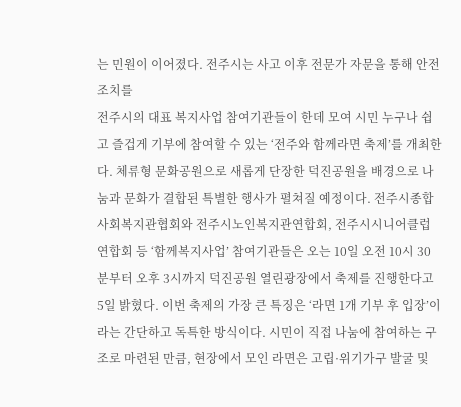는 민원이 이어졌다. 전주시는 사고 이후 전문가 자문을 통해 안전조치를
전주시의 대표 복지사업 참여기관들이 한데 모여 시민 누구나 쉽고 즐겁게 기부에 참여할 수 있는 ‘전주와 함께라면 축제’를 개최한다. 체류형 문화공원으로 새롭게 단장한 덕진공원을 배경으로 나눔과 문화가 결합된 특별한 행사가 펼쳐질 예정이다. 전주시종합사회복지관협회와 전주시노인복지관연합회, 전주시시니어클럽연합회 등 ‘함께복지사업’ 참여기관들은 오는 10일 오전 10시 30분부터 오후 3시까지 덕진공원 열린광장에서 축제를 진행한다고 5일 밝혔다. 이번 축제의 가장 큰 특징은 ‘라면 1개 기부 후 입장’이라는 간단하고 독특한 방식이다. 시민이 직접 나눔에 참여하는 구조로 마련된 만큼, 현장에서 모인 라면은 고립·위기가구 발굴 및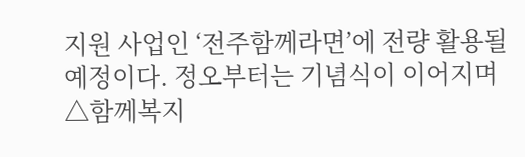지원 사업인 ‘전주함께라면’에 전량 활용될 예정이다. 정오부터는 기념식이 이어지며 △함께복지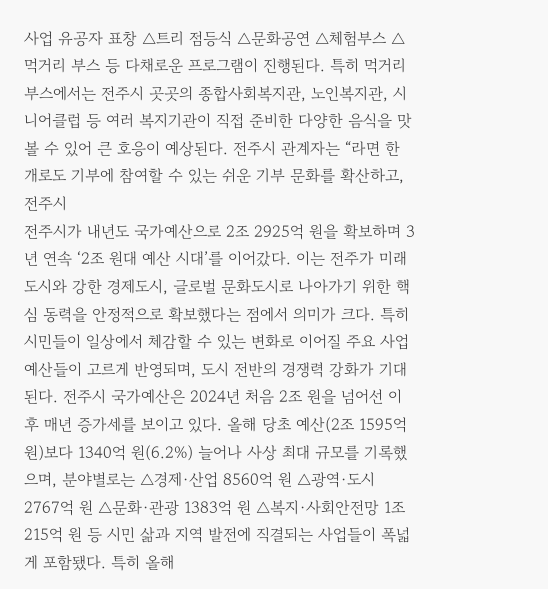사업 유공자 표창 △트리 점등식 △문화공연 △체험부스 △먹거리 부스 등 다채로운 프로그램이 진행된다. 특히 먹거리 부스에서는 전주시 곳곳의 종합사회복지관, 노인복지관, 시니어클럽 등 여러 복지기관이 직접 준비한 다양한 음식을 맛볼 수 있어 큰 호응이 예상된다. 전주시 관계자는 “라면 한 개로도 기부에 참여할 수 있는 쉬운 기부 문화를 확산하고, 전주시
전주시가 내년도 국가예산으로 2조 2925억 원을 확보하며 3년 연속 ‘2조 원대 예산 시대’를 이어갔다. 이는 전주가 미래도시와 강한 경제도시, 글로벌 문화도시로 나아가기 위한 핵심 동력을 안정적으로 확보했다는 점에서 의미가 크다. 특히 시민들이 일상에서 체감할 수 있는 변화로 이어질 주요 사업 예산들이 고르게 반영되며, 도시 전반의 경쟁력 강화가 기대된다. 전주시 국가예산은 2024년 처음 2조 원을 넘어선 이후 매년 증가세를 보이고 있다. 올해 당초 예산(2조 1595억 원)보다 1340억 원(6.2%) 늘어나 사상 최대 규모를 기록했으며, 분야별로는 △경제·산업 8560억 원 △광역·도시 2767억 원 △문화·관광 1383억 원 △복지·사회안전망 1조 215억 원 등 시민 삶과 지역 발전에 직결되는 사업들이 폭넓게 포함됐다. 특히 올해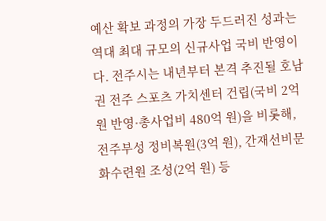예산 확보 과정의 가장 두드러진 성과는 역대 최대 규모의 신규사업 국비 반영이다. 전주시는 내년부터 본격 추진될 호남권 전주 스포츠 가치센터 건립(국비 2억 원 반영·총사업비 480억 원)을 비롯해, 전주부성 정비복원(3억 원), 간재선비문화수련원 조성(2억 원) 등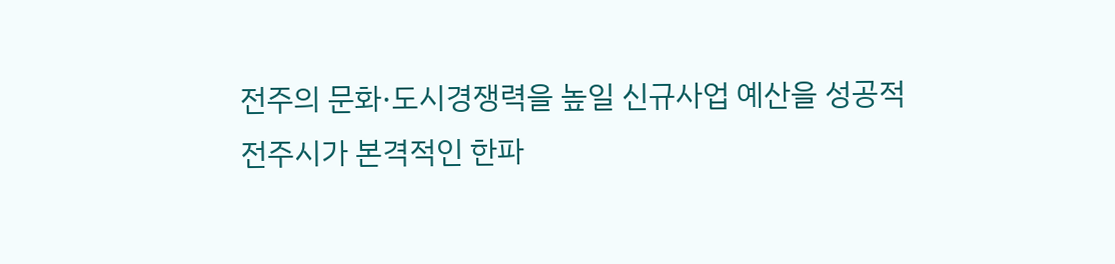전주의 문화·도시경쟁력을 높일 신규사업 예산을 성공적
전주시가 본격적인 한파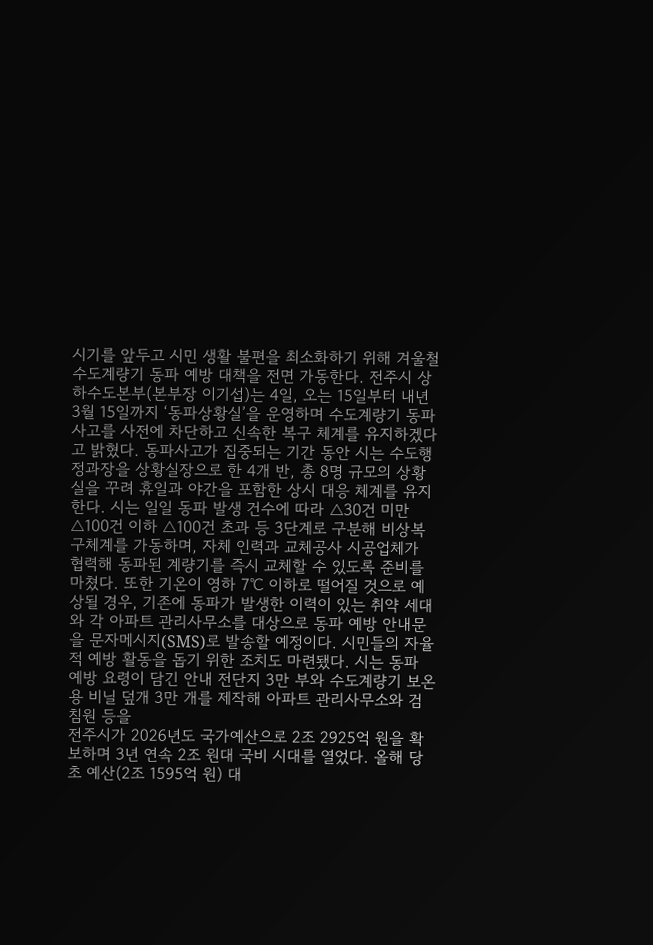시기를 앞두고 시민 생활 불편을 최소화하기 위해 겨울철 수도계량기 동파 예방 대책을 전면 가동한다. 전주시 상하수도본부(본부장 이기섭)는 4일, 오는 15일부터 내년 3월 15일까지 ‘동파상황실’을 운영하며 수도계량기 동파 사고를 사전에 차단하고 신속한 복구 체계를 유지하겠다고 밝혔다. 동파사고가 집중되는 기간 동안 시는 수도행정과장을 상황실장으로 한 4개 반, 총 8명 규모의 상황실을 꾸려 휴일과 야간을 포함한 상시 대응 체계를 유지한다. 시는 일일 동파 발생 건수에 따라 △30건 미만 △100건 이하 △100건 초과 등 3단계로 구분해 비상복구체계를 가동하며, 자체 인력과 교체공사 시공업체가 협력해 동파된 계량기를 즉시 교체할 수 있도록 준비를 마쳤다. 또한 기온이 영하 7℃ 이하로 떨어질 것으로 예상될 경우, 기존에 동파가 발생한 이력이 있는 취약 세대와 각 아파트 관리사무소를 대상으로 동파 예방 안내문을 문자메시지(SMS)로 발송할 예정이다. 시민들의 자율적 예방 활동을 돕기 위한 조치도 마련됐다. 시는 동파 예방 요령이 담긴 안내 전단지 3만 부와 수도계량기 보온용 비닐 덮개 3만 개를 제작해 아파트 관리사무소와 검침원 등을
전주시가 2026년도 국가예산으로 2조 2925억 원을 확보하며 3년 연속 2조 원대 국비 시대를 열었다. 올해 당초 예산(2조 1595억 원) 대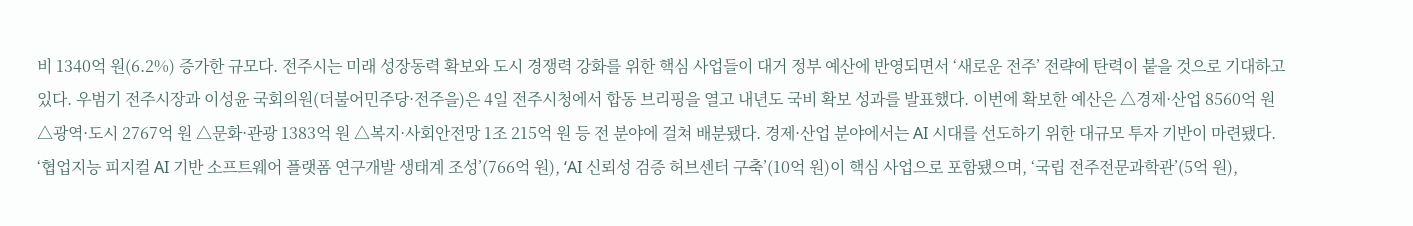비 1340억 원(6.2%) 증가한 규모다. 전주시는 미래 성장동력 확보와 도시 경쟁력 강화를 위한 핵심 사업들이 대거 정부 예산에 반영되면서 ‘새로운 전주’ 전략에 탄력이 붙을 것으로 기대하고 있다. 우범기 전주시장과 이성윤 국회의원(더불어민주당·전주을)은 4일 전주시청에서 합동 브리핑을 열고 내년도 국비 확보 성과를 발표했다. 이번에 확보한 예산은 △경제·산업 8560억 원 △광역·도시 2767억 원 △문화·관광 1383억 원 △복지·사회안전망 1조 215억 원 등 전 분야에 걸쳐 배분됐다. 경제·산업 분야에서는 AI 시대를 선도하기 위한 대규모 투자 기반이 마련됐다. ‘협업지능 피지컬 AI 기반 소프트웨어 플랫폼 연구개발 생태계 조성’(766억 원), ‘AI 신뢰성 검증 허브센터 구축’(10억 원)이 핵심 사업으로 포함됐으며, ‘국립 전주전문과학관’(5억 원),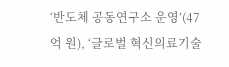‘반도체 공동연구소 운영’(47억 원), ‘글로벌 혁신의료기술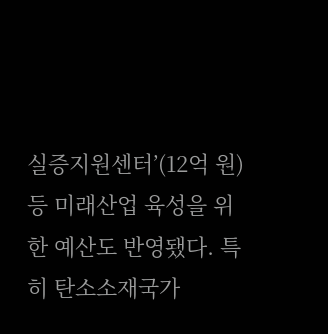실증지원센터’(12억 원) 등 미래산업 육성을 위한 예산도 반영됐다. 특히 탄소소재국가